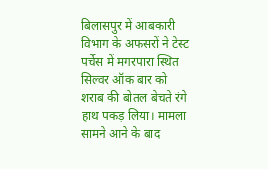बिलासपुर में आबकारी विभाग के अफसरों ने टेस्ट पर्चेस में मगरपारा स्थित सिल्वर ऑक बार को शराब की बोतल बेचते रंगे हाथ पकड़ लिया। मामला सामने आने के बाद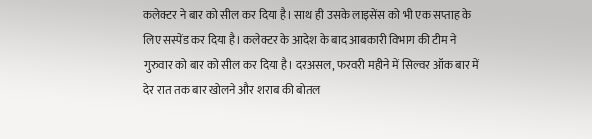कलेक्टर ने बार को सील कर दिया है। साथ ही उसके लाइसेंस को भी एक सप्ताह के लिए सस्पेंड कर दिया है। कलेक्टर के आदेश के बाद आबकारी विभाग की टीम ने गुरुवार को बार को सील कर दिया है। दरअसल, फरवरी महीने में सिल्वर ऑक बार में देर रात तक बार खोलने और शराब की बोतल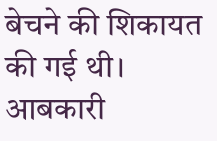बेचने की शिकायत की गई थी। आबकारी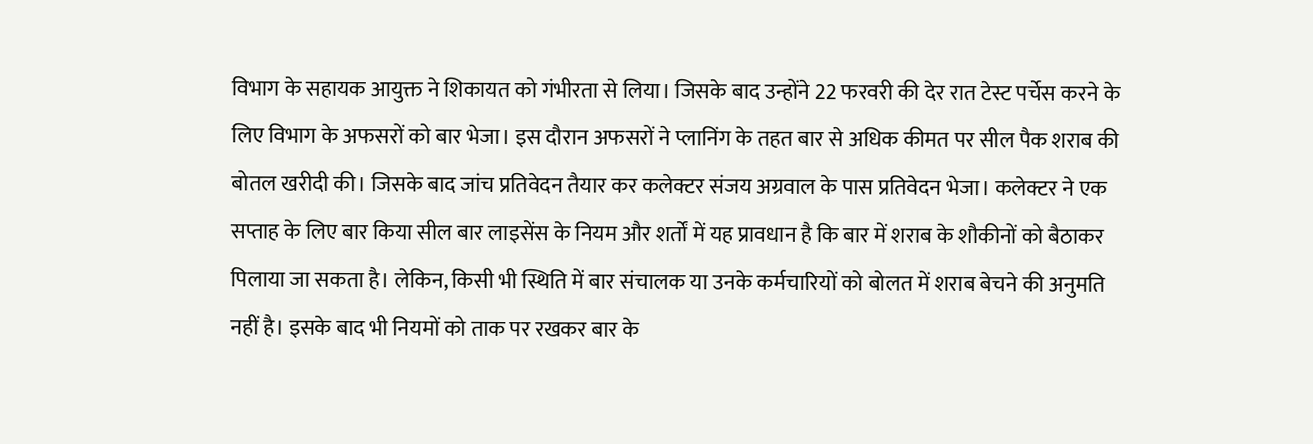विभाग के सहायक आयुक्त ने शिकायत को गंभीरता से लिया। जिसके बाद उन्होंने 22 फरवरी की देर रात टेस्ट पर्चेस करने के लिए विभाग के अफसरों को बार भेजा। इस दौरान अफसरों ने प्लानिंग के तहत बार से अधिक कीमत पर सील पैक शराब की बोतल खरीदी की। जिसके बाद जांच प्रतिवेदन तैयार कर कलेक्टर संजय अग्रवाल के पास प्रतिवेदन भेजा। कलेक्टर ने एक सप्ताह के लिए बार किया सील बार लाइसेंस के नियम और शर्तों में यह प्रावधान है कि बार में शराब के शौकीनों को बैठाकर पिलाया जा सकता है। लेकिन, किसी भी स्थिति में बार संचालक या उनके कर्मचारियों को बोलत में शराब बेचने की अनुमति नहीं है। इसके बाद भी नियमों को ताक पर रखकर बार के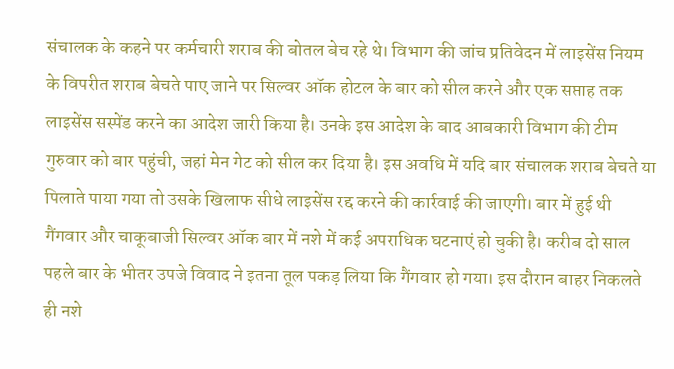संचालक के कहने पर कर्मचारी शराब की बोतल बेच रहे थे। विभाग की जांच प्रतिवेदन में लाइसेंस नियम के विपरीत शराब बेचते पाए जाने पर सिल्वर ऑक होटल के बार को सील करने और एक सप्ताह तक लाइसेंस सस्पेंड करने का आदेश जारी किया है। उनके इस आदेश के बाद आबकारी विभाग की टीम गुरुवार को बार पहुंची, जहां मेन गेट को सील कर दिया है। इस अवधि में यदि बार संचालक शराब बेचते या पिलाते पाया गया तो उसके खिलाफ सीधे लाइसेंस रद्द करने की कार्रवाई की जाएगी। बार में हुई थी गैंगवार और चाकूबाजी सिल्वर ऑक बार में नशे में कई अपराधिक घटनाएं हो चुकी है। करीब दो साल पहले बार के भीतर उपजे विवाद ने इतना तूल पकड़ लिया कि गैंगवार हो गया। इस दौरान बाहर निकलते ही नशे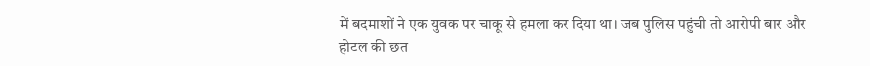में बदमाशों ने एक युवक पर चाकू से हमला कर दिया था। जब पुलिस पहुंची तो आरोपी बार और होटल की छत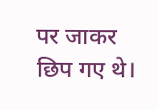पर जाकर छिप गए थे।